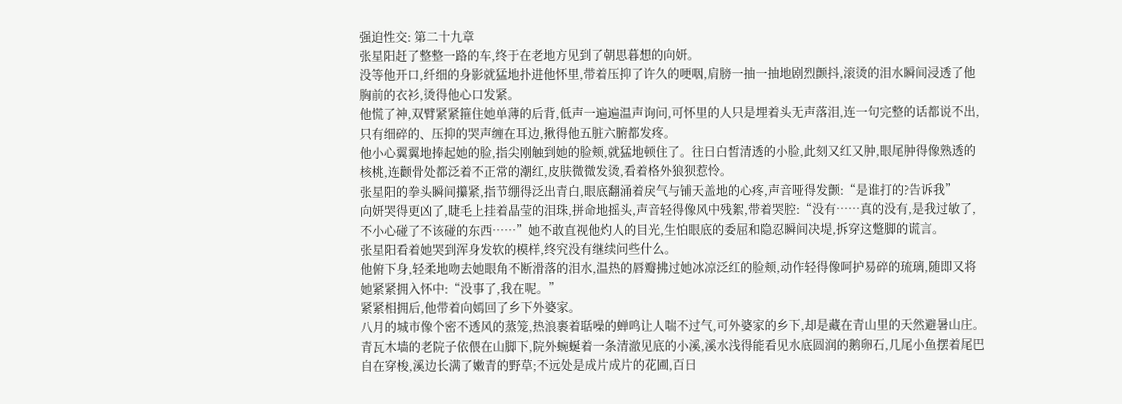强迫性交: 第二十九章
张星阳赶了整整一路的车,终于在老地方见到了朝思暮想的向妍。
没等他开口,纤细的身影就猛地扑进他怀里,带着压抑了许久的哽咽,肩膀一抽一抽地剧烈颤抖,滚烫的泪水瞬间浸透了他胸前的衣衫,烫得他心口发紧。
他慌了神,双臂紧紧箍住她单薄的后背,低声一遍遍温声询问,可怀里的人只是埋着头无声落泪,连一句完整的话都说不出,只有细碎的、压抑的哭声缠在耳边,揪得他五脏六腑都发疼。
他小心翼翼地捧起她的脸,指尖刚触到她的脸颊,就猛地顿住了。往日白皙清透的小脸,此刻又红又肿,眼尾肿得像熟透的核桃,连颧骨处都泛着不正常的潮红,皮肤微微发烫,看着格外狼狈惹怜。
张星阳的拳头瞬间攥紧,指节绷得泛出青白,眼底翻涌着戾气与铺天盖地的心疼,声音哑得发颤:“是谁打的?告诉我”
向妍哭得更凶了,睫毛上挂着晶莹的泪珠,拼命地摇头,声音轻得像风中残絮,带着哭腔:“没有……真的没有,是我过敏了,不小心碰了不该碰的东西……”她不敢直视他灼人的目光,生怕眼底的委屈和隐忍瞬间决堤,拆穿这蹩脚的谎言。
张星阳看着她哭到浑身发软的模样,终究没有继续问些什么。
他俯下身,轻柔地吻去她眼角不断滑落的泪水,温热的唇瓣拂过她冰凉泛红的脸颊,动作轻得像呵护易碎的琉璃,随即又将她紧紧拥入怀中:“没事了,我在呢。”
紧紧相拥后,他带着向嫣回了乡下外婆家。
八月的城市像个密不透风的蒸笼,热浪裹着聒噪的蝉鸣让人喘不过气,可外婆家的乡下,却是藏在青山里的天然避暑山庄。
青瓦木墙的老院子依偎在山脚下,院外蜿蜒着一条清澈见底的小溪,溪水浅得能看见水底圆润的鹅卵石,几尾小鱼摆着尾巴自在穿梭,溪边长满了嫩青的野草;不远处是成片成片的花圃,百日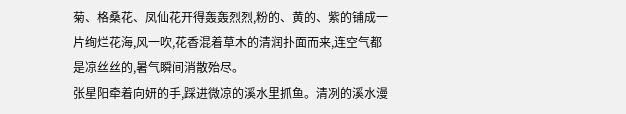菊、格桑花、凤仙花开得轰轰烈烈,粉的、黄的、紫的铺成一片绚烂花海,风一吹,花香混着草木的清润扑面而来,连空气都是凉丝丝的,暑气瞬间消散殆尽。
张星阳牵着向妍的手,踩进微凉的溪水里抓鱼。清冽的溪水漫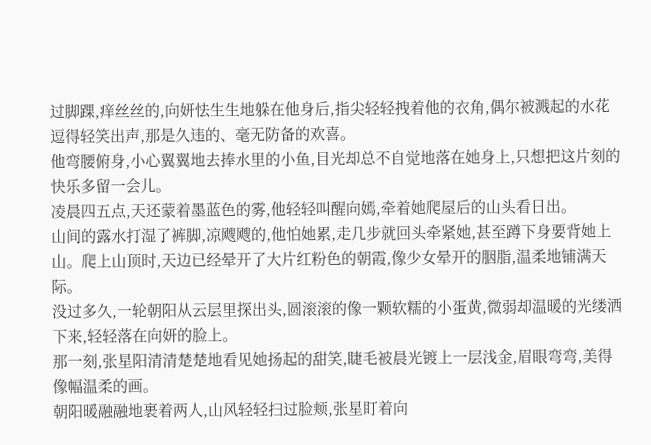过脚踝,痒丝丝的,向妍怯生生地躲在他身后,指尖轻轻拽着他的衣角,偶尔被溅起的水花逗得轻笑出声,那是久违的、毫无防备的欢喜。
他弯腰俯身,小心翼翼地去捧水里的小鱼,目光却总不自觉地落在她身上,只想把这片刻的快乐多留一会儿。
凌晨四五点,天还蒙着墨蓝色的雾,他轻轻叫醒向嫣,牵着她爬屋后的山头看日出。
山间的露水打湿了裤脚,凉飕飕的,他怕她累,走几步就回头牵紧她,甚至蹲下身要背她上山。爬上山顶时,天边已经晕开了大片红粉色的朝霞,像少女晕开的胭脂,温柔地铺满天际。
没过多久,一轮朝阳从云层里探出头,圆滚滚的像一颗软糯的小蛋黄,微弱却温暖的光缕洒下来,轻轻落在向妍的脸上。
那一刻,张星阳清清楚楚地看见她扬起的甜笑,睫毛被晨光镀上一层浅金,眉眼弯弯,美得像幅温柔的画。
朝阳暖融融地裹着两人,山风轻轻扫过脸颊,张星盯着向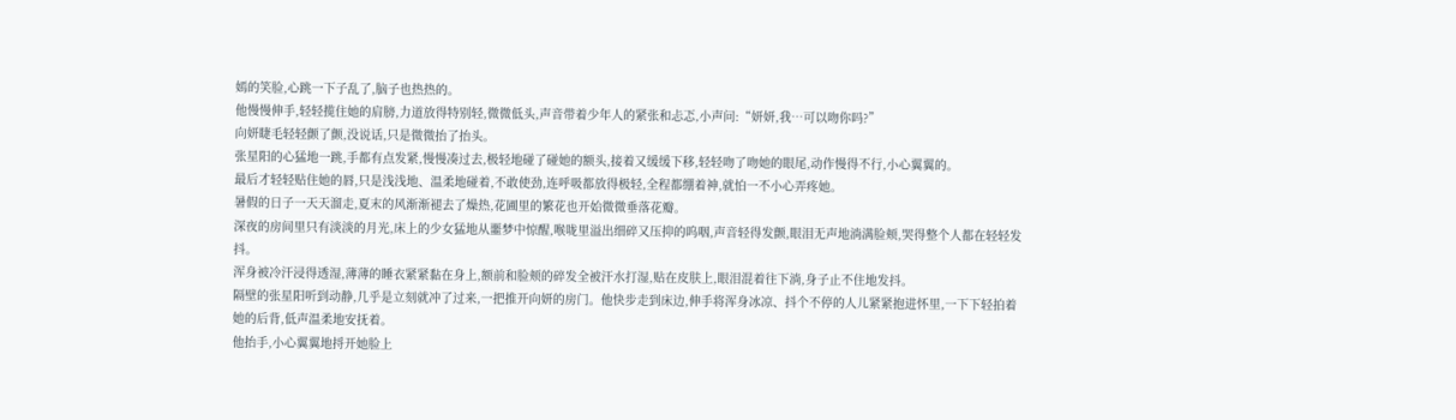嫣的笑脸,心跳一下子乱了,脑子也热热的。
他慢慢伸手,轻轻揽住她的肩膀,力道放得特别轻,微微低头,声音带着少年人的紧张和忐忑,小声问:“妍妍,我…可以吻你吗?”
向妍睫毛轻轻颤了颤,没说话,只是微微抬了抬头。
张星阳的心猛地一跳,手都有点发紧,慢慢凑过去,极轻地碰了碰她的额头,接着又缓缓下移,轻轻吻了吻她的眼尾,动作慢得不行,小心翼翼的。
最后才轻轻贴住她的唇,只是浅浅地、温柔地碰着,不敢使劲,连呼吸都放得极轻,全程都绷着神,就怕一不小心弄疼她。
暑假的日子一天天溜走,夏末的风渐渐褪去了燥热,花圃里的繁花也开始微微垂落花瓣。
深夜的房间里只有淡淡的月光,床上的少女猛地从噩梦中惊醒,喉咙里溢出细碎又压抑的呜咽,声音轻得发颤,眼泪无声地淌满脸颊,哭得整个人都在轻轻发抖。
浑身被冷汗浸得透湿,薄薄的睡衣紧紧黏在身上,额前和脸颊的碎发全被汗水打湿,贴在皮肤上,眼泪混着往下淌,身子止不住地发抖。
隔壁的张星阳听到动静,几乎是立刻就冲了过来,一把推开向妍的房门。他快步走到床边,伸手将浑身冰凉、抖个不停的人儿紧紧抱进怀里,一下下轻拍着她的后背,低声温柔地安抚着。
他抬手,小心翼翼地捋开她脸上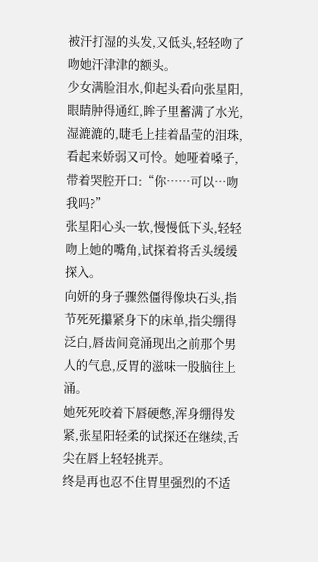被汗打湿的头发,又低头,轻轻吻了吻她汗津津的额头。
少女满脸泪水,仰起头看向张星阳,眼睛肿得通红,眸子里蓄满了水光,湿漉漉的,睫毛上挂着晶莹的泪珠,看起来娇弱又可怜。她哑着嗓子,带着哭腔开口:“你……可以…吻我吗?”
张星阳心头一软,慢慢低下头,轻轻吻上她的嘴角,试探着将舌头缓缓探入。
向妍的身子骤然僵得像块石头,指节死死攥紧身下的床单,指尖绷得泛白,唇齿间竟涌现出之前那个男人的气息,反胃的滋味一股脑往上涌。
她死死咬着下唇硬憋,浑身绷得发紧,张星阳轻柔的试探还在继续,舌尖在唇上轻轻挑弄。
终是再也忍不住胃里强烈的不适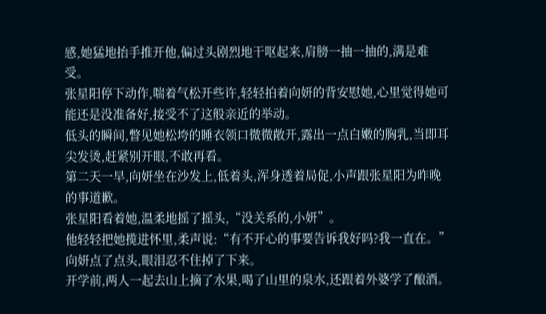感,她猛地抬手推开他,偏过头剧烈地干呕起来,肩膀一抽一抽的,满是难受。
张星阳停下动作,喘着气松开些许,轻轻拍着向妍的背安慰她,心里觉得她可能还是没准备好,接受不了这般亲近的举动。
低头的瞬间,瞥见她松垮的睡衣领口微微敞开,露出一点白嫩的胸乳,当即耳尖发烫,赶紧别开眼,不敢再看。
第二天一早,向妍坐在沙发上,低着头,浑身透着局促,小声跟张星阳为昨晚的事道歉。
张星阳看着她,温柔地摇了摇头,“没关系的,小妍”。
他轻轻把她揽进怀里,柔声说:“有不开心的事要告诉我好吗?我一直在。”
向妍点了点头,眼泪忍不住掉了下来。
开学前,两人一起去山上摘了水果,喝了山里的泉水,还跟着外婆学了酿酒。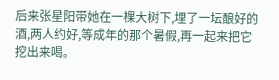后来张星阳带她在一棵大树下,埋了一坛酿好的酒,两人约好,等成年的那个暑假,再一起来把它挖出来喝。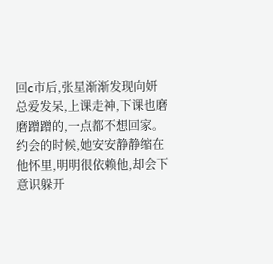回c市后,张星渐渐发现向妍总爱发呆,上课走神,下课也磨磨蹭蹭的,一点都不想回家。
约会的时候,她安安静静缩在他怀里,明明很依赖他,却会下意识躲开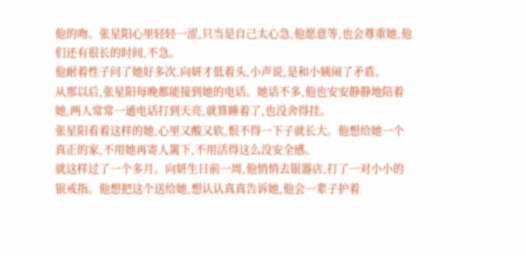他的吻。张星阳心里轻轻一涩,只当是自己太心急,他愿意等,也会尊重她,他们还有很长的时间,不急。
他耐着性子问了她好多次,向妍才低着头,小声说,是和小姨闹了矛盾。
从那以后,张星阳每晚都能接到她的电话。她话不多,他也安安静静地陪着她,两人常常一通电话打到天亮,就算睡着了,也没舍得挂。
张星阳看着这样的她,心里又酸又软,恨不得一下子就长大。他想给她一个真正的家,不用她再寄人篱下,不用活得这么没安全感。
就这样过了一个多月。向妍生日前一周,他悄悄去银器店,打了一对小小的银戒指。他想把这个送给她,想认认真真告诉她,他会一辈子护着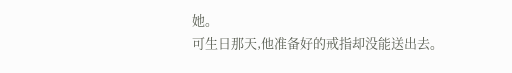她。
可生日那天,他准备好的戒指却没能送出去。